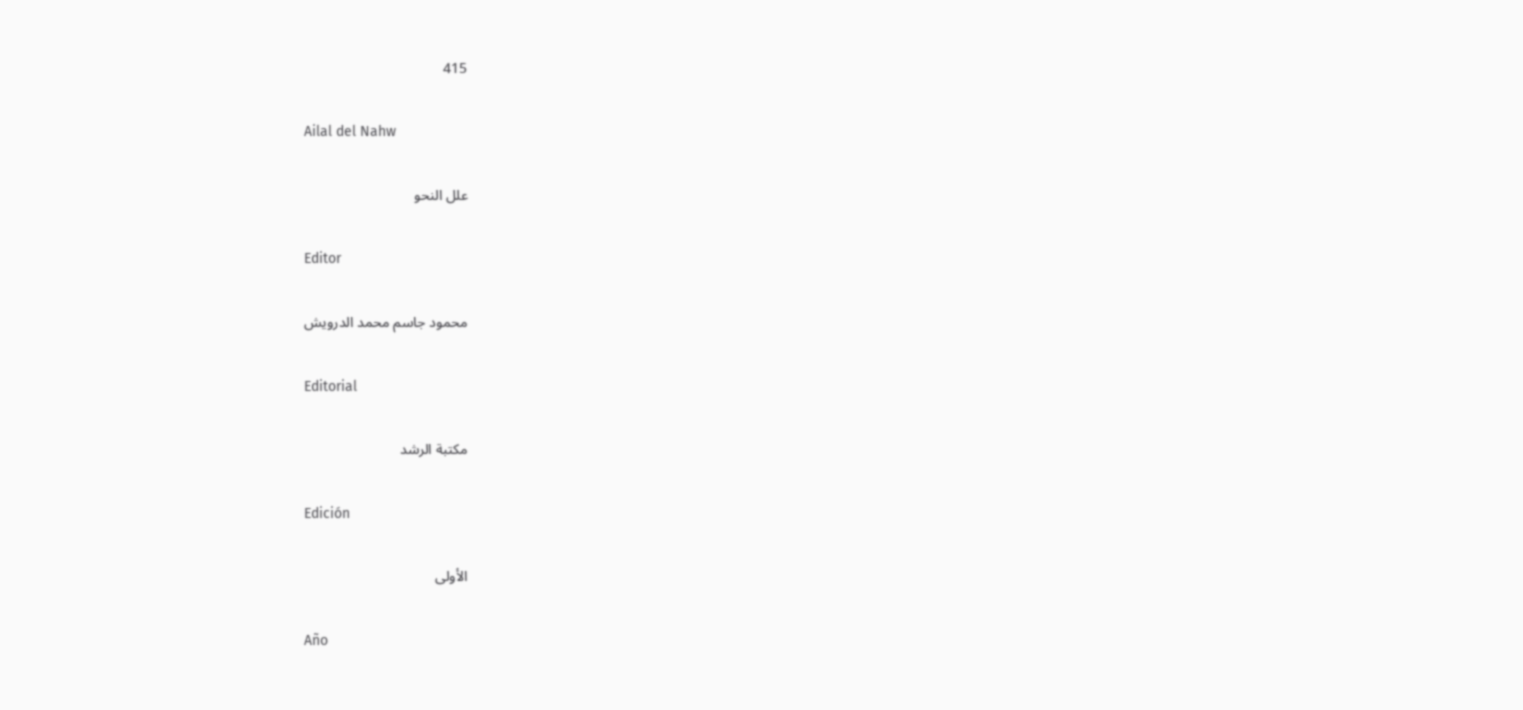415

Ailal del Nahw

علل النحو

Editor

محمود جاسم محمد الدرويش

Editorial

مكتبة الرشد

Edición

الأولى

Año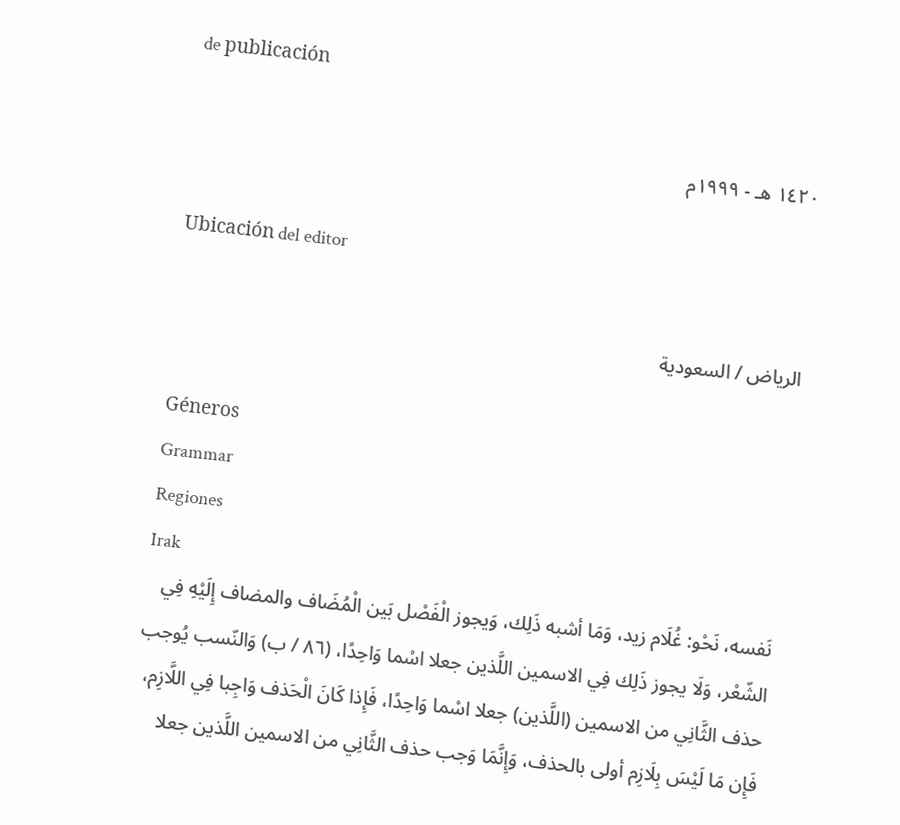de publicación

١٤٢٠ هـ - ١٩٩٩م

Ubicación del editor

الرياض / السعودية

Géneros
Grammar
Regiones
Irak
نَفسه، نَحْو: غُلَام زيد، وَمَا أشبه ذَلِك، وَيجوز الْفَصْل بَين الْمُضَاف والمضاف إِلَيْهِ فِي الشّعْر، وَلَا يجوز ذَلِك فِي الاسمين اللَّذين جعلا اسْما وَاحِدًا، (٨٦ / ب) وَالنّسب يُوجب حذف الثَّانِي من الاسمين (اللَّذين) جعلا اسْما وَاحِدًا، فَإِذا كَانَ الْحَذف وَاجِبا فِي اللَّازِم، فَإِن مَا لَيْسَ بِلَازِم أولى بالحذف، وَإِنَّمَا وَجب حذف الثَّانِي من الاسمين اللَّذين جعلا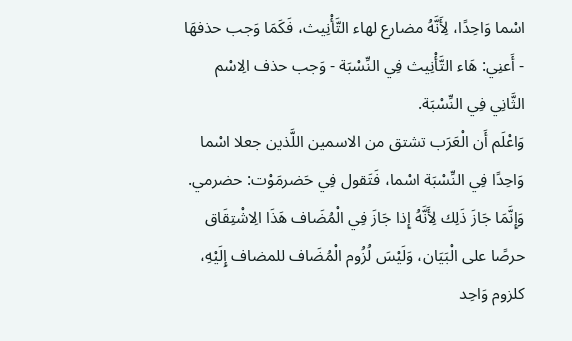اسْما وَاحِدًا، لِأَنَّهُ مضارع لهاء التَّأْنِيث، فَكَمَا وَجب حذفهَا - أَعنِي: هَاء التَّأْنِيث فِي النِّسْبَة - وَجب حذف الِاسْم الثَّانِي فِي النِّسْبَة.
وَاعْلَم أَن الْعَرَب تشتق من الاسمين اللَّذين جعلا اسْما وَاحِدًا فِي النِّسْبَة اسْما، فَتَقول فِي حَضرمَوْت: حضرمي. وَإِنَّمَا جَازَ ذَلِك لِأَنَّهُ إِذا جَازَ فِي الْمُضَاف هَذَا الِاشْتِقَاق حرصًا على الْبَيَان، وَلَيْسَ لُزُوم الْمُضَاف للمضاف إِلَيْهِ، كلزوم وَاحِد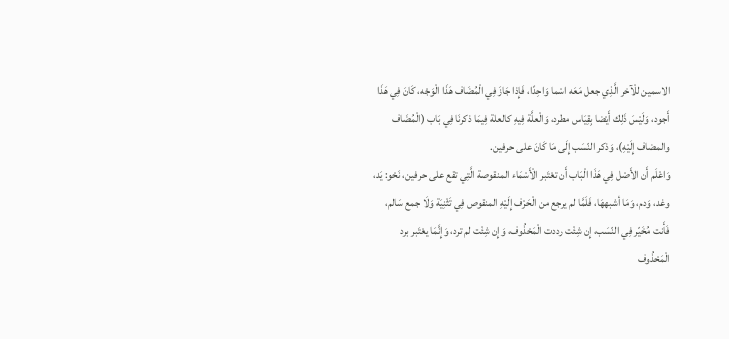الاسمين للْآخر الَّذِي جعل مَعَه اسْما وَاحِدًا، فَإِذا جَازَ فِي الْمُضَاف هَذَا الْوَجْه، كَانَ فِي هَذَا أَجود، وَلَيْسَ ذَلِك أَيْضا بِقِيَاس مطرد، وَالْعلَّة فِيهِ كالعلة فِيمَا ذكرنَا فِي بَاب (الْمُضَاف والمضاف إِلَيْهِ)، وَذكر النّسَب إِلَى مَا كَانَ على حرفين.
وَاعْلَم أَن الأَصْل فِي هَذَا الْبَاب أَن تعْتَبر الْأَسْمَاء المنقوصة الَّتِي تقع على حرفين، نَحْو: يَد، وغد، وَدم، وَمَا أشبههَا، فَلَمَّا لم يرجع من الْحَرْف إِلَيْهِ المنقوص فِي تَثْنِيَة وَلَا جمع سَالم، فَأَنت مُخَيّر فِي النّسَب، إِن شِئْت رددت الْمَحْذُوف، وَإِن شِئْت لم ترد، وَإِنَّمَا يعْتَبر برد الْمَحْذُوف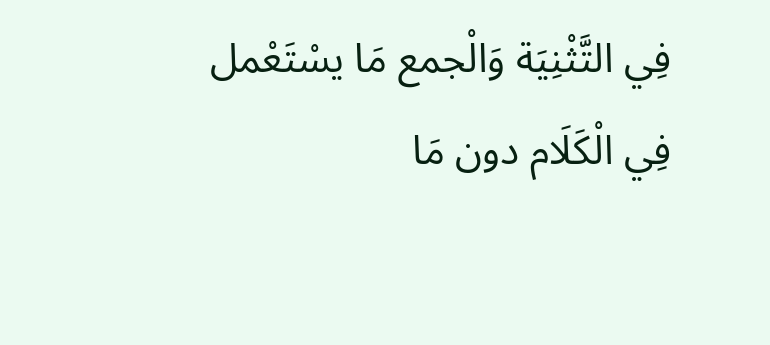فِي التَّثْنِيَة وَالْجمع مَا يسْتَعْمل فِي الْكَلَام دون مَا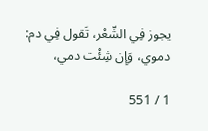يجوز فِي الشّعْر، تَقول فِي دم: دموي، وَإِن شِئْت دمي،

1 / 551